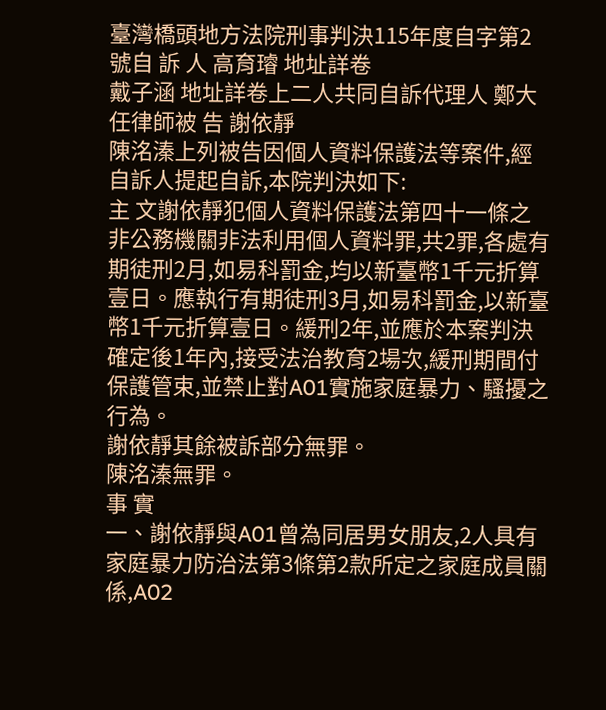臺灣橋頭地方法院刑事判決115年度自字第2號自 訴 人 高育璿 地址詳卷
戴子涵 地址詳卷上二人共同自訴代理人 鄭大任律師被 告 謝依靜
陳洺溱上列被告因個人資料保護法等案件,經自訴人提起自訴,本院判決如下:
主 文謝依靜犯個人資料保護法第四十一條之非公務機關非法利用個人資料罪,共2罪,各處有期徒刑2月,如易科罰金,均以新臺幣1千元折算壹日。應執行有期徒刑3月,如易科罰金,以新臺幣1千元折算壹日。緩刑2年,並應於本案判決確定後1年內,接受法治教育2場次,緩刑期間付保護管束,並禁止對A01實施家庭暴力、騷擾之行為。
謝依靜其餘被訴部分無罪。
陳洺溱無罪。
事 實
一、謝依靜與A01曾為同居男女朋友,2人具有家庭暴力防治法第3條第2款所定之家庭成員關係,A02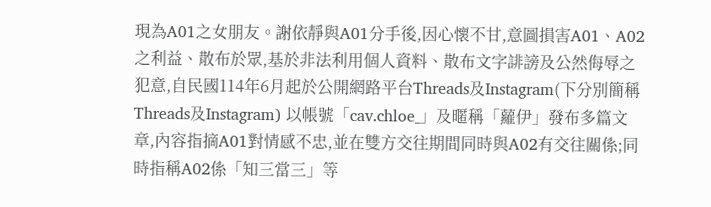現為A01之女朋友。謝依靜與A01分手後,因心懷不甘,意圖損害A01、A02之利益、散布於眾,基於非法利用個人資料、散布文字誹謗及公然侮辱之犯意,自民國114年6月起於公開網路平台Threads及Instagram(下分別簡稱Threads及Instagram) 以帳號「cav.chloe_」及暱稱「蘿伊」發布多篇文章,內容指摘A01對情感不忠,並在雙方交往期間同時與A02有交往關係;同時指稱A02係「知三當三」等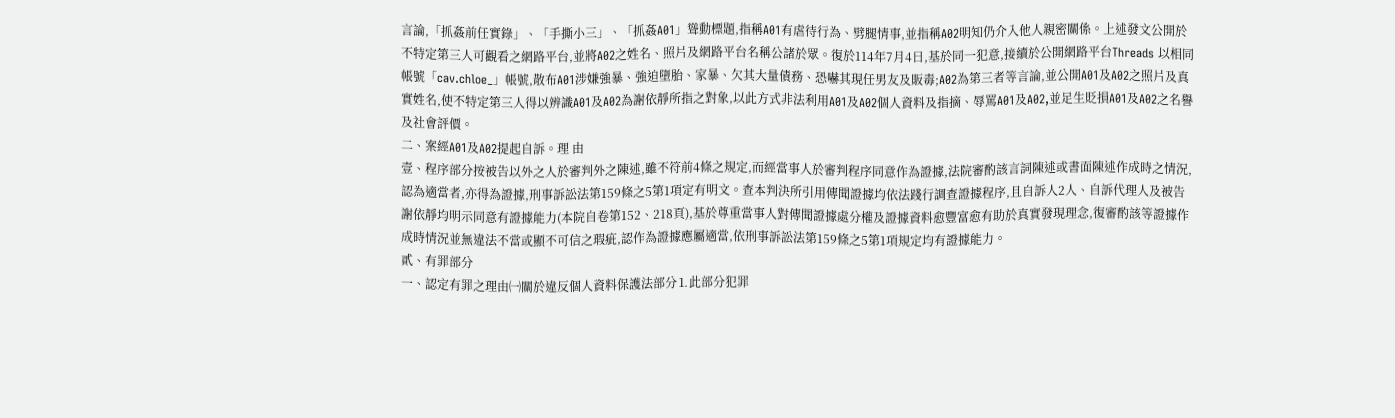言論,「抓姦前任實錄」、「手撕小三」、「抓姦A01」聳動標題,指稱A01有虐待行為、劈腿情事,並指稱A02明知仍介入他人親密關係。上述發文公開於不特定第三人可觀看之網路平台,並將A02之姓名、照片及網路平台名稱公諸於眾。復於114年7月4日,基於同一犯意,接續於公開網路平台Threads 以相同帳號「cav.chloe_」帳號,散布A01涉嫌強暴、強迫墮胎、家暴、欠其大量債務、恐嚇其現任男友及販毒;A02為第三者等言論,並公開A01及A02之照片及真實姓名,使不特定第三人得以辨識A01及A02為謝依靜所指之對象,以此方式非法利用A01及A02個人資料及指摘、辱罵A01及A02,並足生貶損A01及A02之名譽及社會評價。
二、案經A01及A02提起自訴。理 由
壹、程序部分按被告以外之人於審判外之陳述,雖不符前4條之規定,而經當事人於審判程序同意作為證據,法院審酌該言詞陳述或書面陳述作成時之情況,認為適當者,亦得為證據,刑事訴訟法第159條之5第1項定有明文。查本判決所引用傳聞證據均依法踐行調查證據程序,且自訴人2人、自訴代理人及被告謝依靜均明示同意有證據能力(本院自卷第152、218頁),基於尊重當事人對傳聞證據處分權及證據資料愈豐富愈有助於真實發現理念,復審酌該等證據作成時情況並無違法不當或顯不可信之瑕疵,認作為證據應屬適當,依刑事訴訟法第159條之5第1項規定均有證據能力。
貳、有罪部分
一、認定有罪之理由㈠關於違反個人資料保護法部分⒈此部分犯罪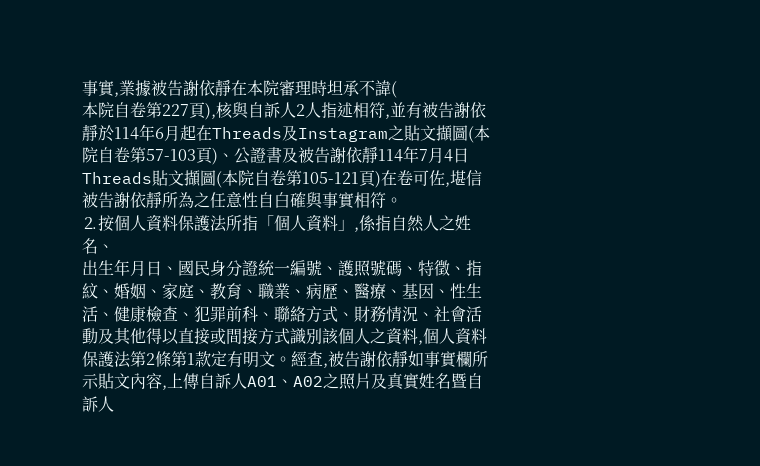事實,業據被告謝依靜在本院審理時坦承不諱(
本院自卷第227頁),核與自訴人2人指述相符,並有被告謝依靜於114年6月起在Threads及Instagram之貼文擷圖(本院自卷第57-103頁)、公證書及被告謝依靜114年7月4日Threads貼文擷圖(本院自卷第105-121頁)在卷可佐,堪信被告謝依靜所為之任意性自白確與事實相符。
⒉按個人資料保護法所指「個人資料」,係指自然人之姓名、
出生年月日、國民身分證統一編號、護照號碼、特徵、指紋、婚姻、家庭、教育、職業、病歷、醫療、基因、性生活、健康檢查、犯罪前科、聯絡方式、財務情況、社會活動及其他得以直接或間接方式識別該個人之資料,個人資料保護法第2條第1款定有明文。經查,被告謝依靜如事實欄所示貼文內容,上傳自訴人A01、A02之照片及真實姓名暨自訴人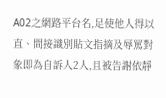A02之網路平台名,足使他人得以直、間接識別貼文指摘及辱罵對象即為自訴人2人,且被告謝依靜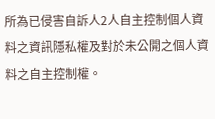所為已侵害自訴人2人自主控制個人資料之資訊隱私權及對於未公開之個人資料之自主控制權。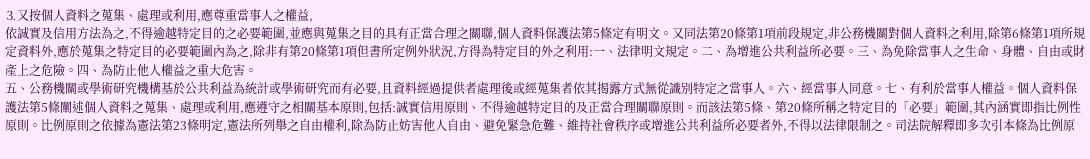⒊又按個人資料之蒐集、處理或利用,應尊重當事人之權益,
依誠實及信用方法為之,不得逾越特定目的之必要範圍,並應與蒐集之目的具有正當合理之關聯,個人資料保護法第5條定有明文。又同法第20條第1項前段規定,非公務機關對個人資料之利用,除第6條第1項所規定資料外,應於蒐集之特定目的必要範圍內為之,除非有第20條第1項但書所定例外狀況,方得為特定目的外之利用:一、法律明文規定。二、為增進公共利益所必要。三、為免除當事人之生命、身體、自由或財產上之危險。四、為防止他人權益之重大危害。
五、公務機關或學術研究機構基於公共利益為統計或學術研究而有必要,且資料經過提供者處理後或經蒐集者依其揭露方式無從識別特定之當事人。六、經當事人同意。七、有利於當事人權益。個人資料保護法第5條闡述個人資料之蒐集、處理或利用,應遵守之相關基本原則,包括:誠實信用原則、不得逾越特定目的及正當合理關聯原則。而該法第5條、第20條所稱之特定目的「必要」範圍,其內涵實即指比例性原則。比例原則之依據為憲法第23條明定,憲法所列舉之自由權利,除為防止妨害他人自由、避免緊急危難、維持社會秩序或增進公共利益所必要者外,不得以法律限制之。司法院解釋即多次引本條為比例原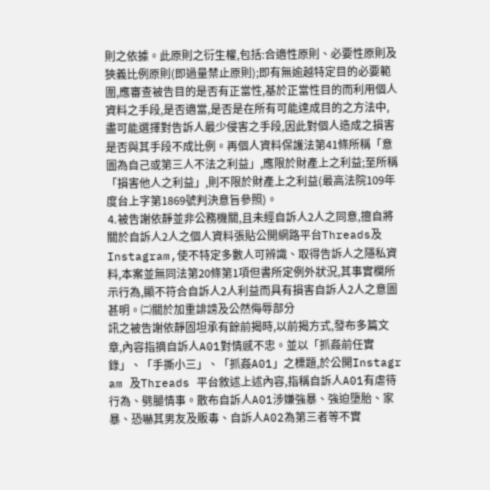則之依據。此原則之衍生權,包括:合適性原則、必要性原則及狹義比例原則(即過量禁止原則);即有無逾越特定目的必要範圍,應審查被告目的是否有正當性,基於正當性目的而利用個人資料之手段,是否適當,是否是在所有可能達成目的之方法中,盡可能選擇對告訴人最少侵害之手段,因此對個人造成之損害是否與其手段不成比例。再個人資料保護法第41條所稱「意圖為自己或第三人不法之利益」,應限於財產上之利益;至所稱「損害他人之利益」,則不限於財產上之利益(最高法院109年度台上字第1869號判決意旨參照)。
⒋被告謝依靜並非公務機關,且未經自訴人2人之同意,擅自將
關於自訴人2人之個人資料張貼公開網路平台Threads及Instagram,使不特定多數人可辨識、取得告訴人之隱私資料,本案並無同法第20條第1項但書所定例外狀況,其事實欄所示行為,顯不符合自訴人2人利益而具有損害自訴人2人之意圖甚明。㈡關於加重誹謗及公然侮辱部分
訊之被告謝依靜固坦承有餘前揭時,以前揭方式,發布多篇文章,內容指摘自訴人A01對情感不忠。並以「抓姦前任實錄」、「手撕小三」、「抓姦A01」之標題,於公開Instagr
am 及Threads 平台敘述上述內容,指稱自訴人A01有虐待行為、劈腿情事。散布自訴人A01涉嫌強暴、強迫墮胎、家暴、恐嚇其男友及販毒、自訴人A02為第三者等不實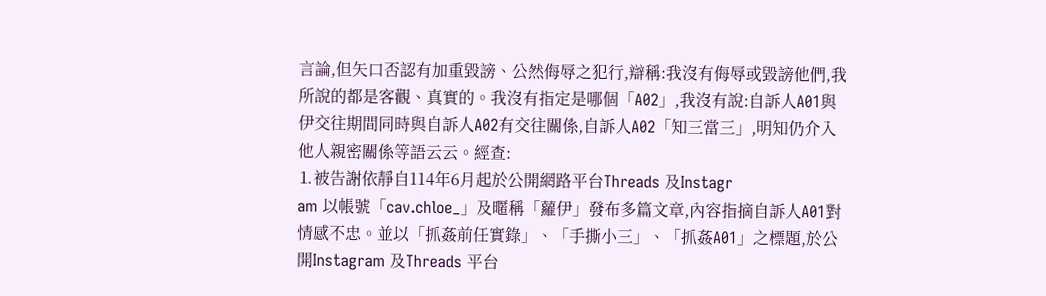言論,但矢口否認有加重毀謗、公然侮辱之犯行,辯稱:我沒有侮辱或毀謗他們,我所說的都是客觀、真實的。我沒有指定是哪個「A02」,我沒有說:自訴人A01與伊交往期間同時與自訴人A02有交往關係,自訴人A02「知三當三」,明知仍介入他人親密關係等語云云。經查:
⒈被告謝依靜自114年6月起於公開網路平台Threads 及Instagr
am 以帳號「cav.chloe_」及暱稱「蘿伊」發布多篇文章,內容指摘自訴人A01對情感不忠。並以「抓姦前任實錄」、「手撕小三」、「抓姦A01」之標題,於公開Instagram 及Threads 平台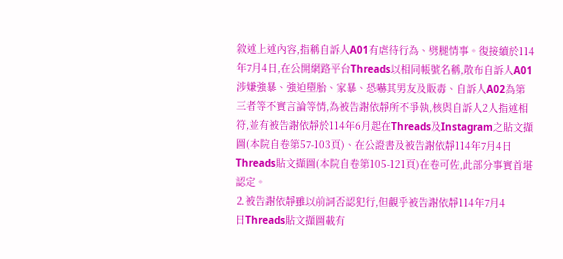敘述上述內容,指稱自訴人A01有虐待行為、劈腿情事。復接續於114年7月4日,在公開網路平台Threads以相同帳號名稱,散布自訴人A01涉嫌強暴、強迫墮胎、家暴、恐嚇其男友及販毒、自訴人A02為第三者等不實言論等情,為被告謝依靜所不爭執,核與自訴人2人指述相符,並有被告謝依靜於114年6月起在Threads及Instagram之貼文擷圖(本院自卷第57-103頁)、在公證書及被告謝依靜114年7月4日Threads貼文擷圖(本院自卷第105-121頁)在卷可佐,此部分事實首堪認定。
⒉被告謝依靜雖以前詞否認犯行,但觀乎被告謝依靜114年7月4
日Threads貼文擷圖載有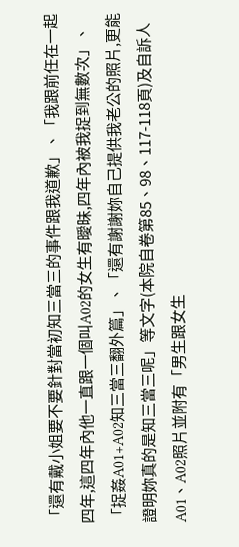「還有戴小姐要不要針對當初知三當三的事件跟我道歉」、「我跟前任在一起四年,這四年內他一直跟一個叫A02的女生有曖昧,四年內被我捉到無數次」、「捉姦A01+A02知三當三翻外篇」、「還有謝謝妳自己提供我老公的照片,更能證明妳真的是知三當三呢」等文字(本院自卷第85、98、117-118頁)及自訴人A01、A02照片並附有「男生跟女生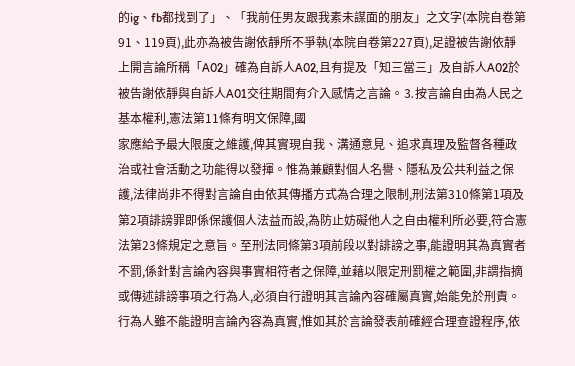的ig、fb都找到了」、「我前任男友跟我素未謀面的朋友」之文字(本院自卷第91、119頁),此亦為被告謝依靜所不爭執(本院自卷第227頁),足證被告謝依靜上開言論所稱「A02」確為自訴人A02,且有提及「知三當三」及自訴人A02於被告謝依靜與自訴人A01交往期間有介入感情之言論。⒊按言論自由為人民之基本權利,憲法第11條有明文保障,國
家應給予最大限度之維護,俾其實現自我、溝通意見、追求真理及監督各種政治或社會活動之功能得以發揮。惟為兼顧對個人名譽、隱私及公共利益之保護,法律尚非不得對言論自由依其傳播方式為合理之限制,刑法第310條第1項及第2項誹謗罪即係保護個人法益而設,為防止妨礙他人之自由權利所必要,符合憲法第23條規定之意旨。至刑法同條第3項前段以對誹謗之事,能證明其為真實者不罰,係針對言論內容與事實相符者之保障,並藉以限定刑罰權之範圍,非謂指摘或傳述誹謗事項之行為人,必須自行證明其言論內容確屬真實,始能免於刑責。行為人雖不能證明言論內容為真實,惟如其於言論發表前確經合理查證程序,依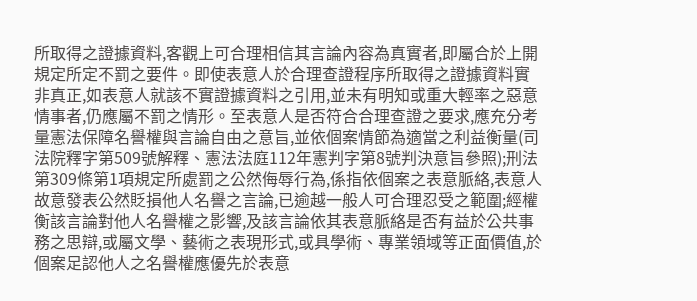所取得之證據資料,客觀上可合理相信其言論內容為真實者,即屬合於上開規定所定不罰之要件。即使表意人於合理查證程序所取得之證據資料實非真正,如表意人就該不實證據資料之引用,並未有明知或重大輕率之惡意情事者,仍應屬不罰之情形。至表意人是否符合合理查證之要求,應充分考量憲法保障名譽權與言論自由之意旨,並依個案情節為適當之利益衡量(司法院釋字第509號解釋、憲法法庭112年憲判字第8號判決意旨參照);刑法第309條第1項規定所處罰之公然侮辱行為,係指依個案之表意脈絡,表意人故意發表公然貶損他人名譽之言論,已逾越一般人可合理忍受之範圍;經權衡該言論對他人名譽權之影響,及該言論依其表意脈絡是否有益於公共事務之思辯,或屬文學、藝術之表現形式,或具學術、專業領域等正面價值,於個案足認他人之名譽權應優先於表意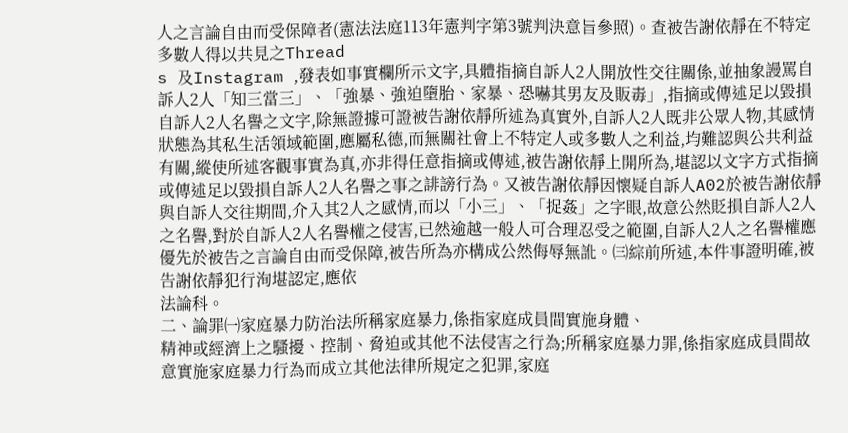人之言論自由而受保障者(憲法法庭113年憲判字第3號判決意旨參照)。查被告謝依靜在不特定多數人得以共見之Thread
s 及Instagram ,發表如事實欄所示文字,具體指摘自訴人2人開放性交往關係,並抽象謾罵自訴人2人「知三當三」、「強暴、強迫墮胎、家暴、恐嚇其男友及販毒」,指摘或傳述足以毀損自訴人2人名譽之文字,除無證據可證被告謝依靜所述為真實外,自訴人2人既非公眾人物,其感情狀態為其私生活領域範圍,應屬私德,而無關社會上不特定人或多數人之利益,均難認與公共利益有關,縱使所述客觀事實為真,亦非得任意指摘或傳述,被告謝依靜上開所為,堪認以文字方式指摘或傳述足以毀損自訴人2人名譽之事之誹謗行為。又被告謝依靜因懷疑自訴人A02於被告謝依靜與自訴人交往期間,介入其2人之感情,而以「小三」、「捉姦」之字眼,故意公然貶損自訴人2人之名譽,對於自訴人2人名譽權之侵害,已然逾越一般人可合理忍受之範圍,自訴人2人之名譽權應優先於被告之言論自由而受保障,被告所為亦構成公然侮辱無訛。㈢綜前所述,本件事證明確,被告謝依靜犯行洵堪認定,應依
法論科。
二、論罪㈠家庭暴力防治法所稱家庭暴力,係指家庭成員間實施身體、
精神或經濟上之騷擾、控制、脅迫或其他不法侵害之行為;所稱家庭暴力罪,係指家庭成員間故意實施家庭暴力行為而成立其他法律所規定之犯罪,家庭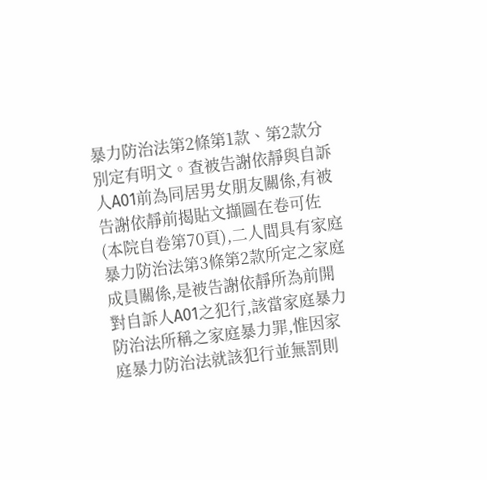暴力防治法第2條第1款、第2款分別定有明文。查被告謝依靜與自訴人A01前為同居男女朋友關係,有被告謝依靜前揭貼文擷圖在卷可佐(本院自卷第70頁),二人間具有家庭暴力防治法第3條第2款所定之家庭成員關係,是被告謝依靜所為前開對自訴人A01之犯行,該當家庭暴力防治法所稱之家庭暴力罪,惟因家庭暴力防治法就該犯行並無罰則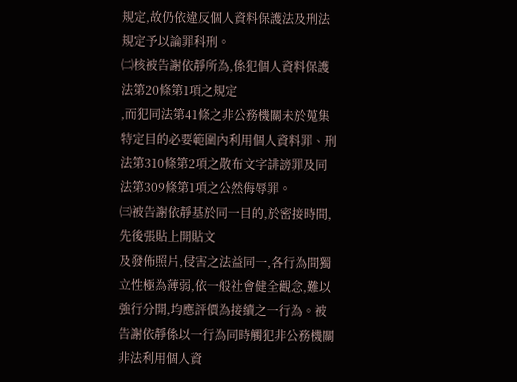規定,故仍依違反個人資料保護法及刑法規定予以論罪科刑。
㈡核被告謝依靜所為,係犯個人資料保護法第20條第1項之規定
,而犯同法第41條之非公務機關未於蒐集特定目的必要範圍內利用個人資料罪、刑法第310條第2項之散布文字誹謗罪及同法第309條第1項之公然侮辱罪。
㈢被告謝依靜基於同一目的,於密接時間,先後張貼上開貼文
及發佈照片,侵害之法益同一,各行為間獨立性極為薄弱,依一般社會健全觀念,難以強行分開,均應評價為接續之一行為。被告謝依靜係以一行為同時觸犯非公務機關非法利用個人資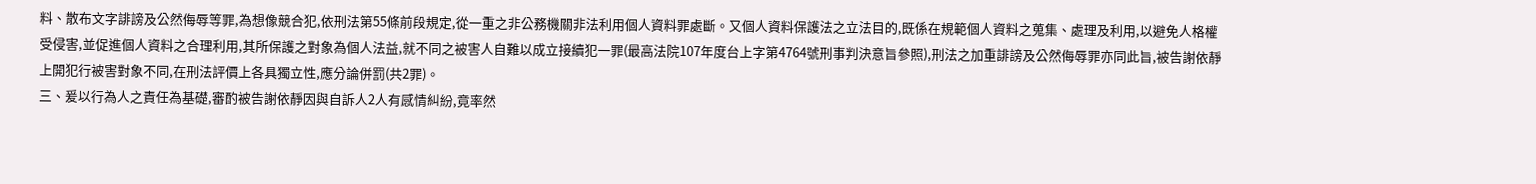料、散布文字誹謗及公然侮辱等罪,為想像競合犯,依刑法第55條前段規定,從一重之非公務機關非法利用個人資料罪處斷。又個人資料保護法之立法目的,既係在規範個人資料之蒐集、處理及利用,以避免人格權受侵害,並促進個人資料之合理利用,其所保護之對象為個人法益,就不同之被害人自難以成立接續犯一罪(最高法院107年度台上字第4764號刑事判決意旨參照),刑法之加重誹謗及公然侮辱罪亦同此旨,被告謝依靜上開犯行被害對象不同,在刑法評價上各具獨立性,應分論併罰(共2罪)。
三、爰以行為人之責任為基礎,審酌被告謝依靜因與自訴人2人有感情糾紛,竟率然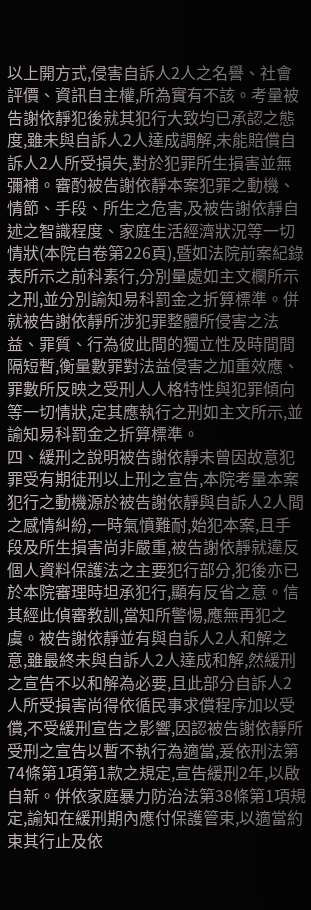以上開方式,侵害自訴人2人之名譽、社會評價、資訊自主權,所為實有不該。考量被告謝依靜犯後就其犯行大致均已承認之態度,雖未與自訴人2人達成調解,未能賠償自訴人2人所受損失,對於犯罪所生損害並無彌補。審酌被告謝依靜本案犯罪之動機、情節、手段、所生之危害,及被告謝依靜自述之智識程度、家庭生活經濟狀況等一切情狀(本院自卷第226頁),暨如法院前案紀錄表所示之前科素行,分別量處如主文欄所示之刑,並分別諭知易科罰金之折算標準。併就被告謝依靜所涉犯罪整體所侵害之法益、罪質、行為彼此間的獨立性及時間間隔短暫,衡量數罪對法益侵害之加重效應、罪數所反映之受刑人人格特性與犯罪傾向等一切情狀,定其應執行之刑如主文所示,並諭知易科罰金之折算標準。
四、緩刑之說明被告謝依靜未曾因故意犯罪受有期徒刑以上刑之宣告,本院考量本案犯行之動機源於被告謝依靜與自訴人2人間之感情糾紛,一時氣憤難耐,始犯本案,且手段及所生損害尚非嚴重,被告謝依靜就違反個人資料保護法之主要犯行部分,犯後亦已於本院審理時坦承犯行,顯有反省之意。信其經此偵審教訓,當知所警惕,應無再犯之虞。被告謝依靜並有與自訴人2人和解之意,雖最終未與自訴人2人達成和解,然緩刑之宣告不以和解為必要,且此部分自訴人2人所受損害尚得依循民事求償程序加以受償,不受緩刑宣告之影響,因認被告謝依靜所受刑之宣告以暫不執行為適當,爰依刑法第74條第1項第1款之規定,宣告緩刑2年,以啟自新。併依家庭暴力防治法第38條第1項規定,諭知在緩刑期內應付保護管束,以適當約束其行止及依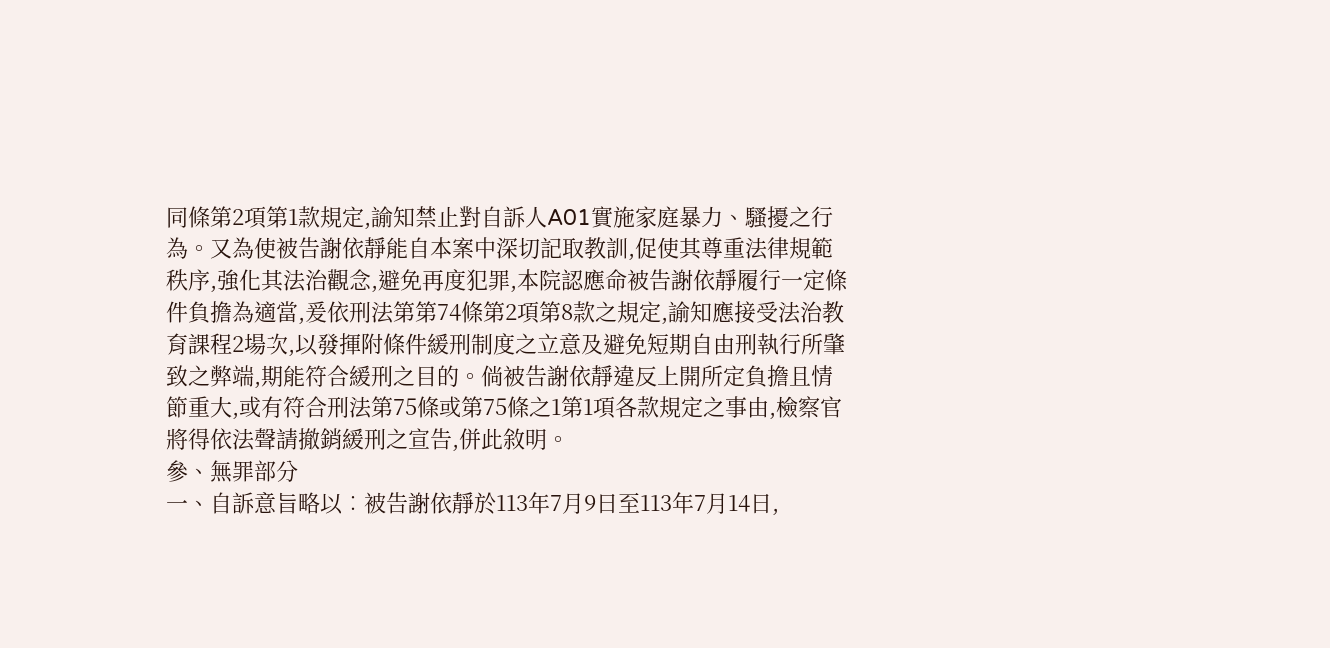同條第2項第1款規定,諭知禁止對自訴人A01實施家庭暴力、騷擾之行為。又為使被告謝依靜能自本案中深切記取教訓,促使其尊重法律規範秩序,強化其法治觀念,避免再度犯罪,本院認應命被告謝依靜履行一定條件負擔為適當,爰依刑法第第74條第2項第8款之規定,諭知應接受法治教育課程2場次,以發揮附條件緩刑制度之立意及避免短期自由刑執行所肇致之弊端,期能符合緩刑之目的。倘被告謝依靜違反上開所定負擔且情節重大,或有符合刑法第75條或第75條之1第1項各款規定之事由,檢察官將得依法聲請撤銷緩刑之宣告,併此敘明。
參、無罪部分
一、自訴意旨略以︰被告謝依靜於113年7月9日至113年7月14日,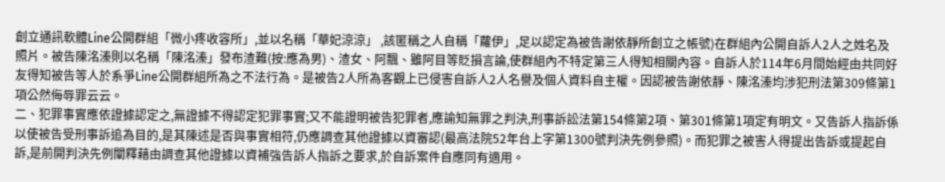創立通訊軟體Line公開群組「微小疼收容所」,並以名稱「華妃涼涼」 ,該匿稱之人自稱「蘿伊」,足以認定為被告謝依靜所創立之帳號)在群組內公開自訴人2人之姓名及照片。被告陳洺溱則以名稱「陳洺溱」發布渣難(按:應為男)、渣女、阿飄、雖阿目等貶損言論,使群組內不特定第三人得知相關內容。自訴人於114年6月間始經由共同好友得知被告等人於系爭Line公開群組所為之不法行為。是被告2人所為客觀上已侵害自訴人2人名譽及個人資料自主權。因認被告謝依靜、陳洺溱均涉犯刑法第309條第1項公然侮辱罪云云。
二、犯罪事實應依證據認定之,無證據不得認定犯罪事實;又不能證明被告犯罪者,應諭知無罪之判決,刑事訴訟法第154條第2項、第301條第1項定有明文。又告訴人指訴係以使被告受刑事訴追為目的,是其陳述是否與事實相符,仍應調查其他證據以資審認(最高法院52年台上字第1300號判決先例參照)。而犯罪之被害人得提出告訴或提起自訴,是前開判決先例闡釋藉由調查其他證據以資補強告訴人指訴之要求,於自訴案件自應同有適用。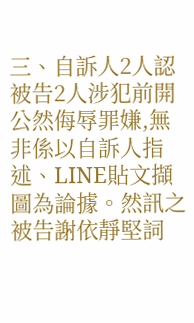三、自訴人2人認被告2人涉犯前開公然侮辱罪嫌,無非係以自訴人指述、LINE貼文擷圖為論據。然訊之被告謝依靜堅詞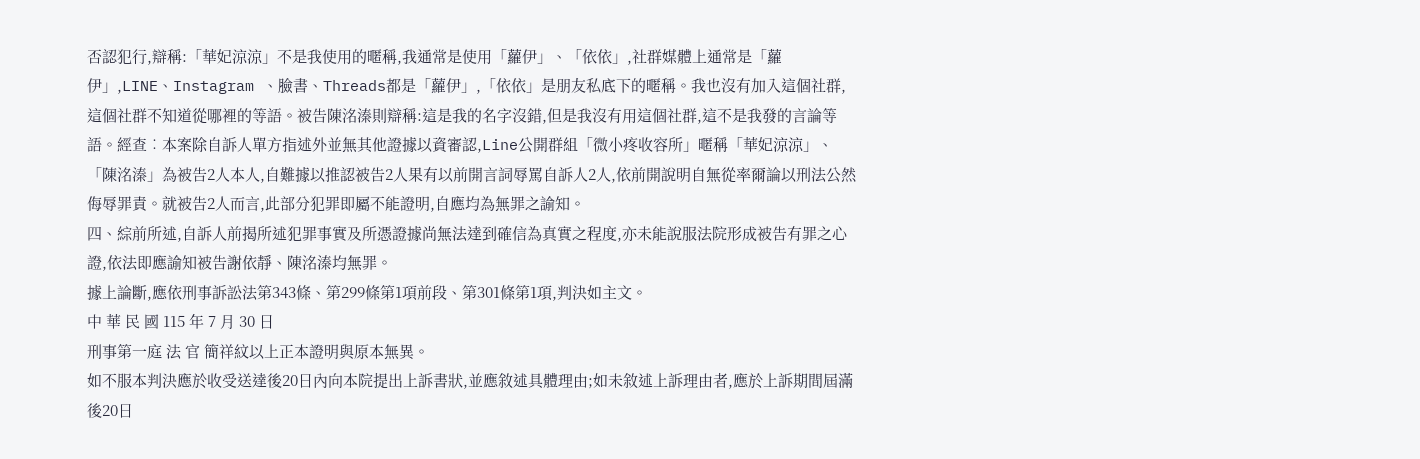否認犯行,辯稱:「華妃涼涼」不是我使用的暱稱,我通常是使用「蘿伊」、「依依」,社群媒體上通常是「蘿伊」,LINE、Instagram 、臉書、Threads都是「蘿伊」,「依依」是朋友私底下的暱稱。我也沒有加入這個社群,這個社群不知道從哪裡的等語。被告陳洺溱則辯稱:這是我的名字沒錯,但是我沒有用這個社群,這不是我發的言論等語。經查︰本案除自訴人單方指述外並無其他證據以資審認,Line公開群組「微小疼收容所」暱稱「華妃涼涼」、「陳洺溱」為被告2人本人,自難據以推認被告2人果有以前開言詞辱罵自訴人2人,依前開說明自無從率爾論以刑法公然侮辱罪責。就被告2人而言,此部分犯罪即屬不能證明,自應均為無罪之諭知。
四、綜前所述,自訴人前揭所述犯罪事實及所憑證據尚無法達到確信為真實之程度,亦未能說服法院形成被告有罪之心證,依法即應諭知被告謝依靜、陳洺溱均無罪。
據上論斷,應依刑事訴訟法第343條、第299條第1項前段、第301條第1項,判決如主文。
中 華 民 國 115 年 7 月 30 日
刑事第一庭 法 官 簡祥紋以上正本證明與原本無異。
如不服本判決應於收受送達後20日內向本院提出上訴書狀,並應敘述具體理由;如未敘述上訴理由者,應於上訴期間屆滿後20日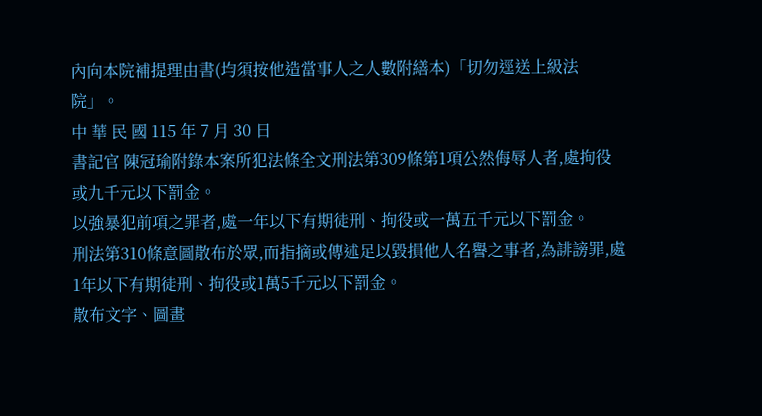內向本院補提理由書(均須按他造當事人之人數附繕本)「切勿逕送上級法院」。
中 華 民 國 115 年 7 月 30 日
書記官 陳冠瑜附錄本案所犯法條全文刑法第309條第1項公然侮辱人者,處拘役或九千元以下罰金。
以強暴犯前項之罪者,處一年以下有期徒刑、拘役或一萬五千元以下罰金。
刑法第310條意圖散布於眾,而指摘或傳述足以毀損他人名譽之事者,為誹謗罪,處1年以下有期徒刑、拘役或1萬5千元以下罰金。
散布文字、圖畫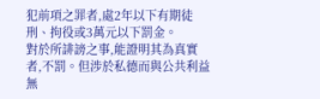犯前項之罪者,處2年以下有期徒刑、拘役或3萬元以下罰金。
對於所誹謗之事,能證明其為真實者,不罰。但涉於私德而與公共利益無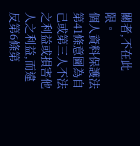關者,不在此限。
個人資料保護法第41條意圖為自己或第三人不法之利益或損害他人之利益,而違反第6條第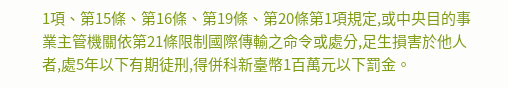1項、第15條、第16條、第19條、第20條第1項規定,或中央目的事業主管機關依第21條限制國際傳輸之命令或處分,足生損害於他人者,處5年以下有期徒刑,得併科新臺幣1百萬元以下罰金。